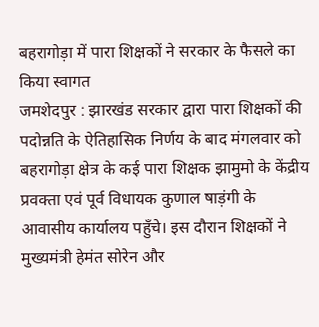बहरागोड़ा में पारा शिक्षकों ने सरकार के फैसले का किया स्वागत
जमशेदपुर : झारखंड सरकार द्वारा पारा शिक्षकों की पदोन्नति के ऐतिहासिक निर्णय के बाद मंगलवार को बहरागोड़ा क्षेत्र के कई पारा शिक्षक झामुमो के केंद्रीय प्रवक्ता एवं पूर्व विधायक कुणाल षाड़ंगी के आवासीय कार्यालय पहुँचे। इस दौरान शिक्षकों ने मुख्यमंत्री हेमंत सोरेन और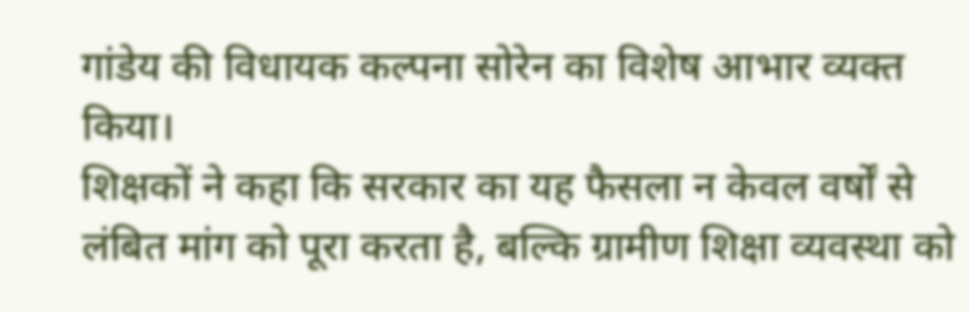गांडेय की विधायक कल्पना सोरेन का विशेष आभार व्यक्त किया।
शिक्षकों ने कहा कि सरकार का यह फैसला न केवल वर्षों से लंबित मांग को पूरा करता है, बल्कि ग्रामीण शिक्षा व्यवस्था को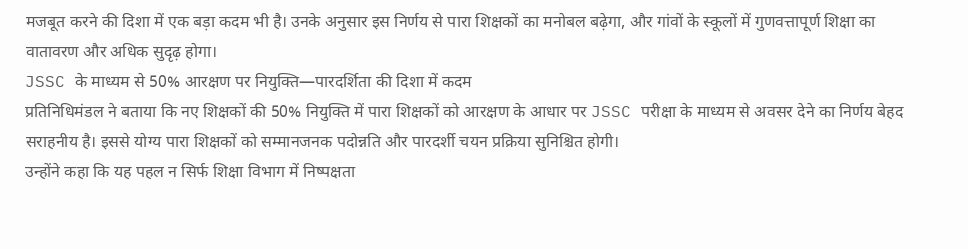मजबूत करने की दिशा में एक बड़ा कदम भी है। उनके अनुसार इस निर्णय से पारा शिक्षकों का मनोबल बढ़ेगा, और गांवों के स्कूलों में गुणवत्तापूर्ण शिक्षा का वातावरण और अधिक सुदृढ़ होगा।
JSSC के माध्यम से 50% आरक्षण पर नियुक्ति—पारदर्शिता की दिशा में कदम
प्रतिनिधिमंडल ने बताया कि नए शिक्षकों की 50% नियुक्ति में पारा शिक्षकों को आरक्षण के आधार पर JSSC परीक्षा के माध्यम से अवसर देने का निर्णय बेहद सराहनीय है। इससे योग्य पारा शिक्षकों को सम्मानजनक पदोन्नति और पारदर्शी चयन प्रक्रिया सुनिश्चित होगी।
उन्होंने कहा कि यह पहल न सिर्फ शिक्षा विभाग में निष्पक्षता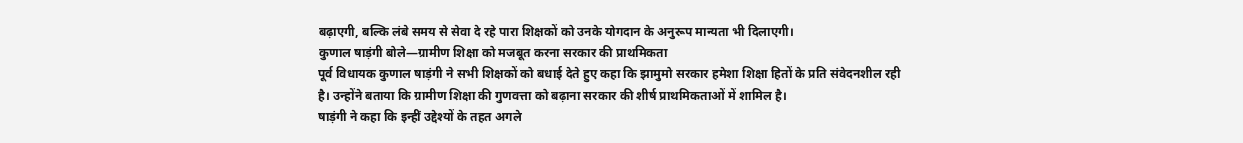बढ़ाएगी, बल्कि लंबे समय से सेवा दे रहे पारा शिक्षकों को उनके योगदान के अनुरूप मान्यता भी दिलाएगी।
कुणाल षाड़ंगी बोले—ग्रामीण शिक्षा को मजबूत करना सरकार की प्राथमिकता
पूर्व विधायक कुणाल षाड़ंगी ने सभी शिक्षकों को बधाई देते हुए कहा कि झामुमो सरकार हमेशा शिक्षा हितों के प्रति संवेदनशील रही है। उन्होंने बताया कि ग्रामीण शिक्षा की गुणवत्ता को बढ़ाना सरकार की शीर्ष प्राथमिकताओं में शामिल है।
षाड़ंगी ने कहा कि इन्हीं उद्देश्यों के तहत अगले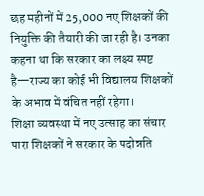छह महीनों में 25,000 नए शिक्षकों की नियुक्ति की तैयारी की जा रही है। उनका कहना था कि सरकार का लक्ष्य स्पष्ट है—राज्य का कोई भी विद्यालय शिक्षकों के अभाव में वंचित नहीं रहेगा।
शिक्षा व्यवस्था में नए उत्साह का संचार
पारा शिक्षकों ने सरकार के पदोन्नति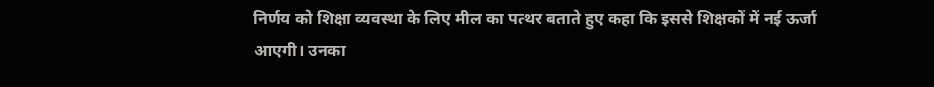निर्णय को शिक्षा व्यवस्था के लिए मील का पत्थर बताते हुए कहा कि इससे शिक्षकों में नई ऊर्जा आएगी। उनका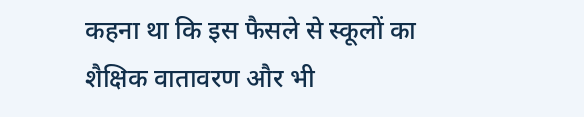कहना था कि इस फैसले से स्कूलों का शैक्षिक वातावरण और भी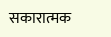सकारात्मक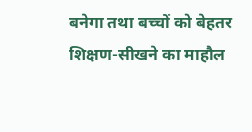बनेगा तथा बच्चों को बेहतर शिक्षण-सीखने का माहौल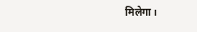मिलेगा।